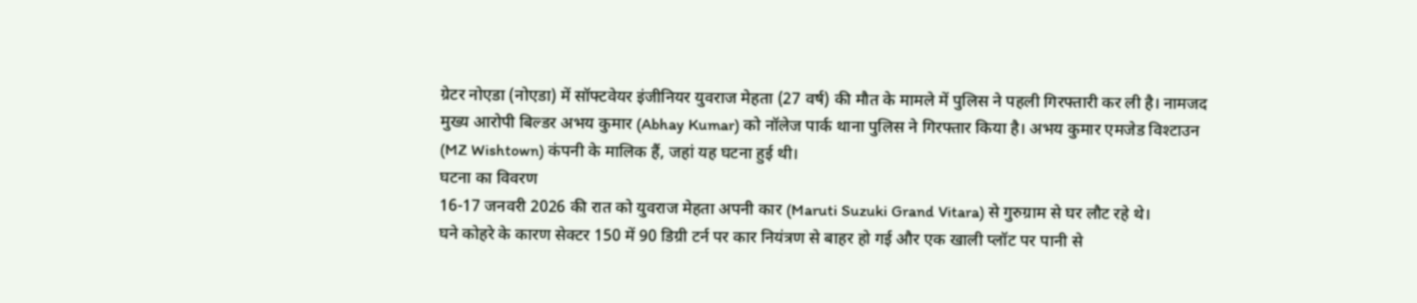ग्रेटर नोएडा (नोएडा) में सॉफ्टवेयर इंजीनियर युवराज मेहता (27 वर्ष) की मौत के मामले में पुलिस ने पहली गिरफ्तारी कर ली है। नामजद मुख्य आरोपी बिल्डर अभय कुमार (Abhay Kumar) को नॉलेज पार्क थाना पुलिस ने गिरफ्तार किया है। अभय कुमार एमजेड विश्टाउन (MZ Wishtown) कंपनी के मालिक हैं, जहां यह घटना हुई थी।
घटना का विवरण
16-17 जनवरी 2026 की रात को युवराज मेहता अपनी कार (Maruti Suzuki Grand Vitara) से गुरुग्राम से घर लौट रहे थे।
घने कोहरे के कारण सेक्टर 150 में 90 डिग्री टर्न पर कार नियंत्रण से बाहर हो गई और एक खाली प्लॉट पर पानी से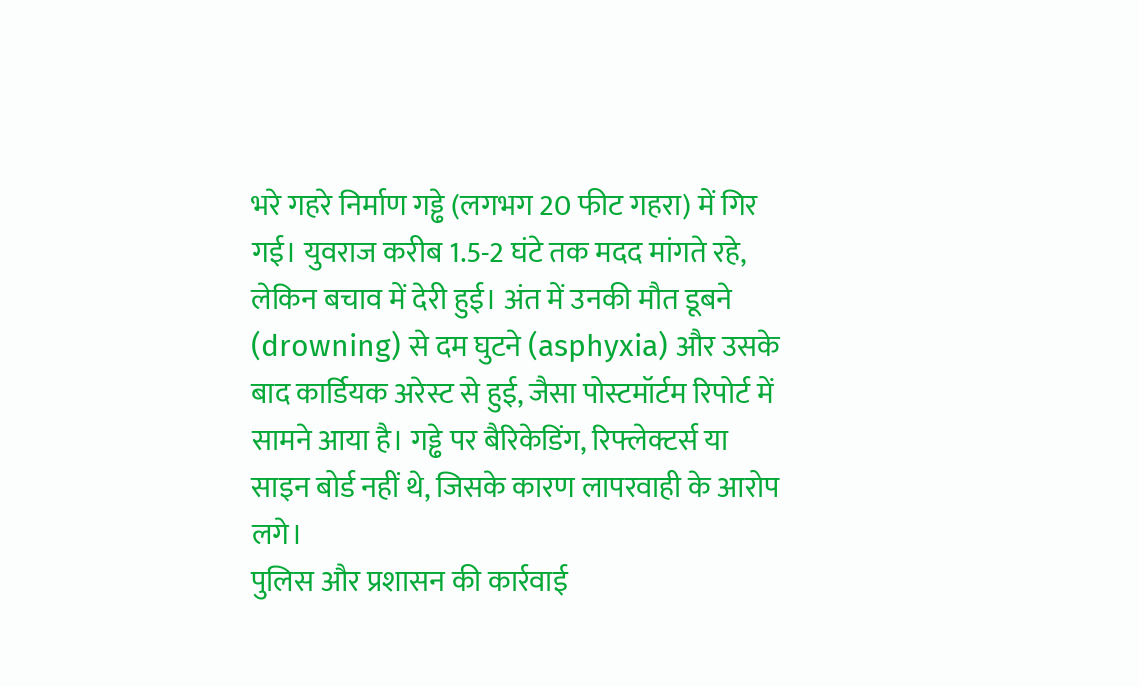भरे गहरे निर्माण गड्ढे (लगभग 20 फीट गहरा) में गिर गई। युवराज करीब 1.5-2 घंटे तक मदद मांगते रहे, लेकिन बचाव में देरी हुई। अंत में उनकी मौत डूबने (drowning) से दम घुटने (asphyxia) और उसके बाद कार्डियक अरेस्ट से हुई, जैसा पोस्टमॉर्टम रिपोर्ट में सामने आया है। गड्ढे पर बैरिकेडिंग, रिफ्लेक्टर्स या साइन बोर्ड नहीं थे, जिसके कारण लापरवाही के आरोप लगे।
पुलिस और प्रशासन की कार्रवाई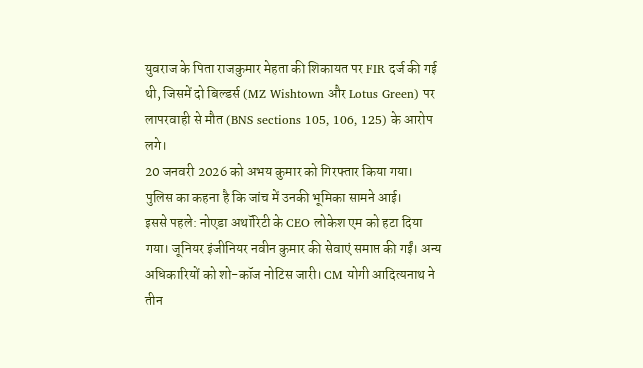युवराज के पिता राजकुमार मेहता की शिकायत पर FIR दर्ज की गई थी, जिसमें दो बिल्डर्स (MZ Wishtown और Lotus Green) पर लापरवाही से मौत (BNS sections 105, 106, 125) के आरोप लगे।
20 जनवरी 2026 को अभय कुमार को गिरफ्तार किया गया। पुलिस का कहना है कि जांच में उनकी भूमिका सामने आई।
इससे पहले: नोएडा अथॉरिटी के CEO लोकेश एम को हटा दिया गया। जूनियर इंजीनियर नवीन कुमार की सेवाएं समाप्त की गईं। अन्य अधिकारियों को शो-कॉज नोटिस जारी। CM योगी आदित्यनाथ ने तीन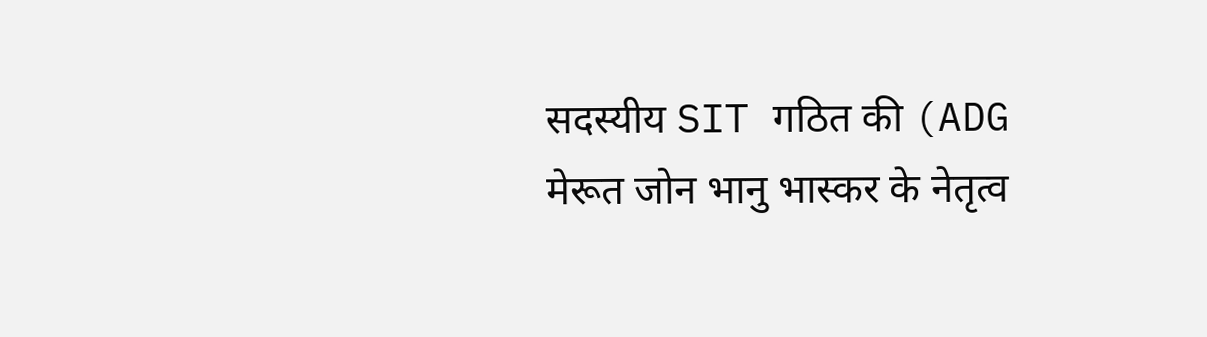सदस्यीय SIT गठित की (ADG मेरूत जोन भानु भास्कर के नेतृत्व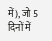में), जो 5 दिनों में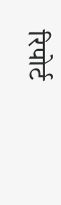रिपोर्ट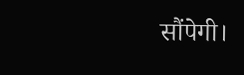सौंपेगी।